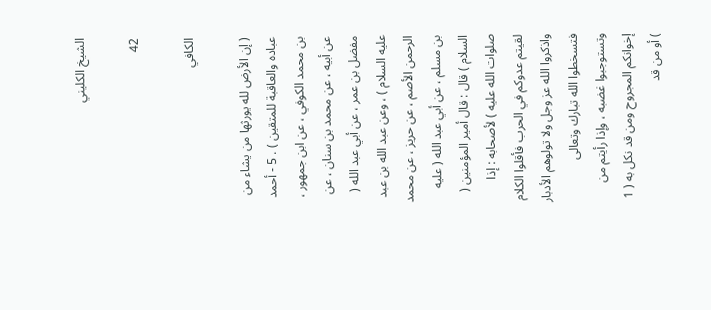الشيخ الكليني

42

الكافي

( إن الأرض لله يورثها من يشاء من عباده والعاقبة للمتقين ) . 5 - أحمد بن محمد الكوفي ، عن ابن جمهور ، عن أبيه ، عن محمد بن سنان ، عن مفضل بن عمر ، عن أبي عبد الله ( عليه السلام ) ، وعن عبد الله بن عبد الرحمن الأصم ، عن حريز ، عن محمد بن مسلم ، عن أبي عبد الله ( عليه السلام ) قال : قال أمير المؤمنين ( صلوات الله عليه ) لأصحابه : إذا لقيتم عدوكم في الحرب فأقلوا الكلام واذكروا الله عز وجل ولا تولوهم الأدبار فتسخطوا الله تبارك وتعالى وتستوجبوا غضبه ، وإذا رأيتم من إخوانكم المجروح ومن قد نكل به ( 1 ) أو من قد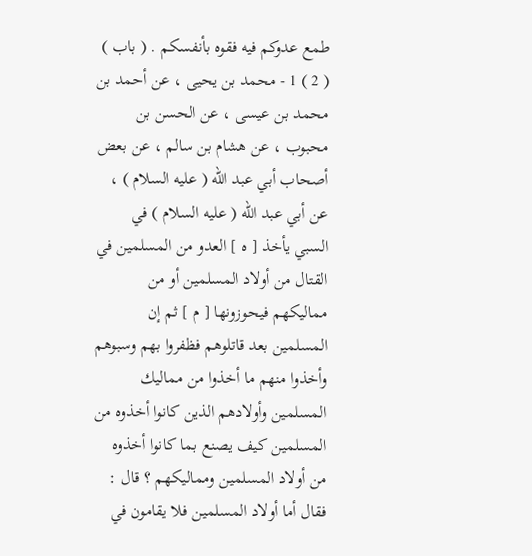طمع عدوكم فيه فقوه بأنفسكم . ( باب ) ( 2 ) 1 - محمد بن يحيى ، عن أحمد بن محمد بن عيسى ، عن الحسن بن محبوب ، عن هشام بن سالم ، عن بعض أصحاب أبي عبد الله ( عليه السلام ) ، عن أبي عبد الله ( عليه السلام ) في السبي يأخذ [ ه ] العدو من المسلمين في القتال من أولاد المسلمين أو من مماليكهم فيحوزونها [ م ] ثم إن المسلمين بعد قاتلوهم فظفروا بهم وسبوهم وأخذوا منهم ما أخذوا من مماليك المسلمين وأولادهم الذين كانوا أخذوه من المسلمين كيف يصنع بما كانوا أخذوه من أولاد المسلمين ومماليكهم ؟ قال : فقال أما أولاد المسلمين فلا يقامون في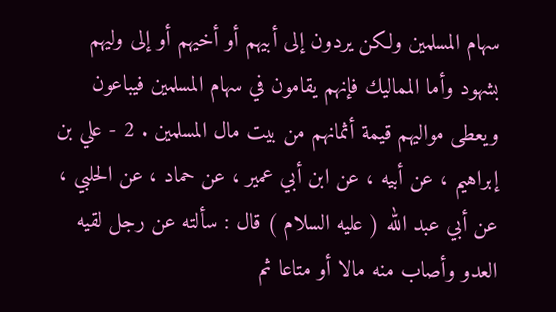سهام المسلمين ولكن يردون إلى أبيهم أو أخيهم أو إلى وليهم بشهود وأما المماليك فإنهم يقامون في سهام المسلمين فيباعون ويعطى مواليهم قيمة أثمانهم من بيت مال المسلمين . 2 - علي بن إبراهيم ، عن أبيه ، عن ابن أبي عمير ، عن حماد ، عن الحلبي ، عن أبي عبد الله ( عليه السلام ) قال : سألته عن رجل لقيه العدو وأصاب منه مالا أو متاعا ثم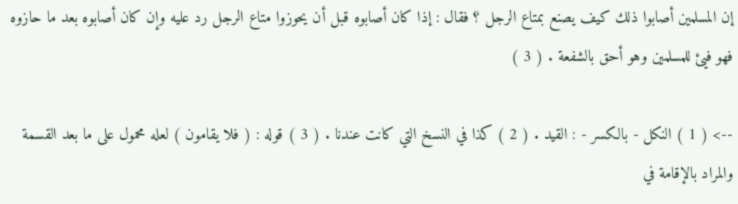إن المسلمين أصابوا ذلك كيف يصنع بمتاع الرجل ؟ فقال : إذا كان أصابوه قبل أن يحوزوا متاع الرجل رد عليه وإن كان أصابوه بعد ما حازوه فهو فيئ للمسلمين وهو أحق بالشفعة . ( 3 )

--> ( 1 ) النكل - بالكسر - : القيد . ( 2 ) كذا في النسخ التي كانت عندنا . ( 3 ) قوله : ( فلا يقامون ) لعله محمول على ما بعد القسمة والمراد بالإقامة في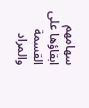سهامهم ابقاؤها على القسمة والمراد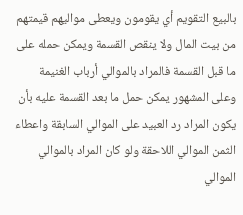بالبيع التقويم أي يقومون ويعطى مواليهم قيمتهم من بيت المال ولا ينقص القسمة ويمكن حمله على ما قبل القسمة فالمراد بالموالي أرباب الغنيمة وعلى المشهور يمكن حمل ما بعد القسمة عليه بأن يكون المراد رد العبيد على الموالي السابقة واعطاء الثمن الموالي اللاحقة ولو كان المراد بالموالي الموالي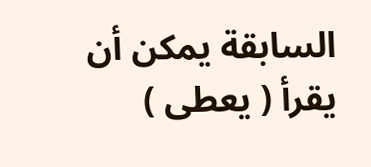السابقة يمكن أن يقرأ ( يعطى )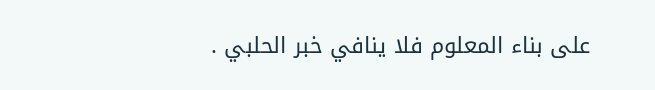على بناء المعلوم فلا ينافي خبر الحلبي .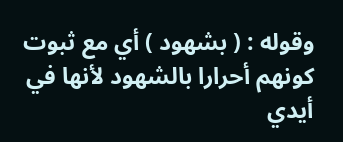وقوله : ( بشهود ) أي مع ثبوت كونهم أحرارا بالشهود لأنها في أيدي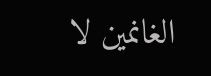الغانمين لا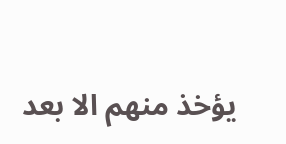يؤخذ منهم الا بعد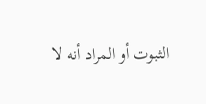الثبوت أو المراد أنه لا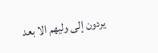يردون إلى وليهم الا بعد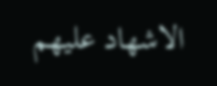الاشهاد عليهم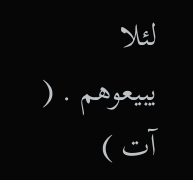لئلا يبيعوهم . ( آت )